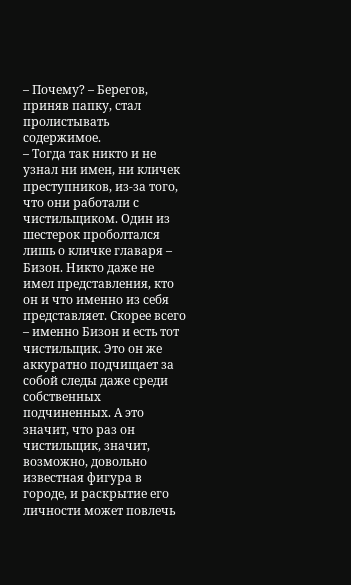– Почему? – Берегов, приняв папку, стал пролистывать содержимое.
– Тогда так никто и не узнал ни имен, ни кличек преступников, из-за того, что они работали с чистильщиком. Один из шестерок проболтался лишь о кличке главаря – Бизон. Никто даже не имел представления, кто он и что именно из себя представляет. Скорее всего – именно Бизон и есть тот чистильщик. Это он же аккуратно подчищает за собой следы даже среди собственных подчиненных. А это значит, что раз он чистильщик, значит, возможно, довольно известная фигура в городе, и раскрытие его личности может повлечь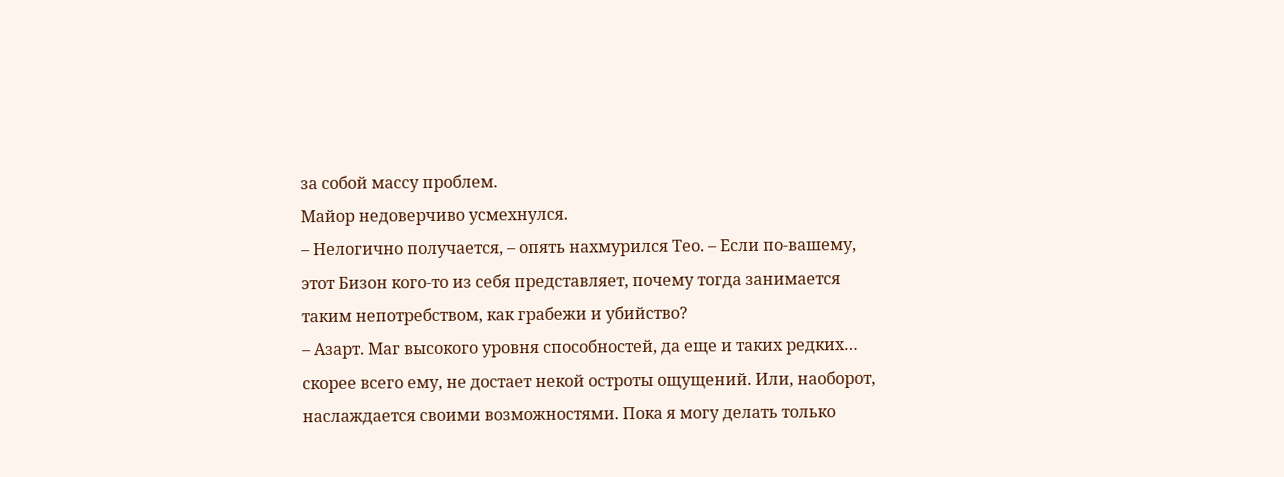за собой массу проблем.
Майор недоверчиво усмехнулся.
– Нелогично получается, – опять нахмурился Тео. – Если по-вашему, этот Бизон кого-то из себя представляет, почему тогда занимается таким непотребством, как грабежи и убийство?
– Азарт. Маг высокого уровня способностей, да еще и таких редких… скорее всего ему, не достает некой остроты ощущений. Или, наоборот, наслаждается своими возможностями. Пока я могу делать только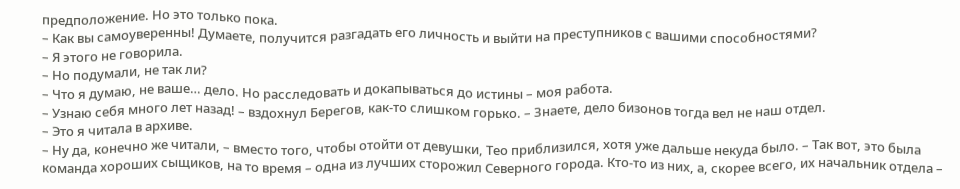предположение. Но это только пока.
– Как вы самоуверенны! Думаете, получится разгадать его личность и выйти на преступников с вашими способностями?
– Я этого не говорила.
– Но подумали, не так ли?
– Что я думаю, не ваше… дело. Но расследовать и докапываться до истины – моя работа.
– Узнаю себя много лет назад! – вздохнул Берегов, как-то слишком горько. – Знаете, дело бизонов тогда вел не наш отдел.
– Это я читала в архиве.
– Ну да, конечно же читали, – вместо того, чтобы отойти от девушки, Тео приблизился, хотя уже дальше некуда было. – Так вот, это была команда хороших сыщиков, на то время – одна из лучших сторожил Северного города. Кто-то из них, а, скорее всего, их начальник отдела –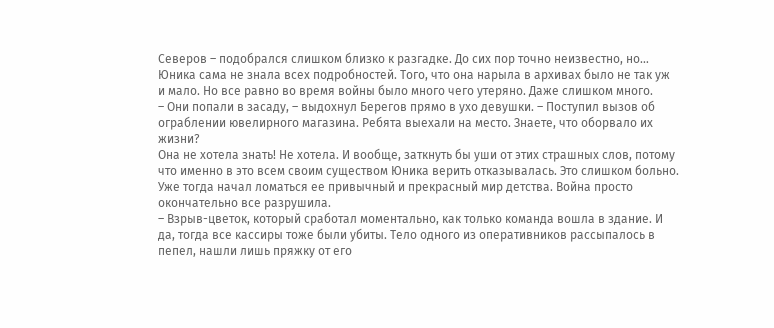Северов – подобрался слишком близко к разгадке. До сих пор точно неизвестно, но…
Юника сама не знала всех подробностей. Того, что она нарыла в архивах было не так уж и мало. Но все равно во время войны было много чего утеряно. Даже слишком много.
– Они попали в засаду, – выдохнул Берегов прямо в ухо девушки. – Поступил вызов об ограблении ювелирного магазина. Ребята выехали на место. Знаете, что оборвало их жизни?
Она не хотела знать! Не хотела. И вообще, заткнуть бы уши от этих страшных слов, потому что именно в это всем своим существом Юника верить отказывалась. Это слишком больно. Уже тогда начал ломаться ее привычный и прекрасный мир детства. Война просто окончательно все разрушила.
– Взрыв-цветок, который сработал моментально, как только команда вошла в здание. И да, тогда все кассиры тоже были убиты. Тело одного из оперативников рассыпалось в пепел, нашли лишь пряжку от его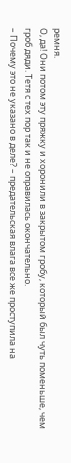ремня.
О, да! Они потом эту пряжку и хоронили в закрытом гробу, который был чуть поменьше, чем гроб дяди. Тетя с тех пор так и не оправилась окончательно.
– Почему это не указано в деле? – предательская влага все же проступила на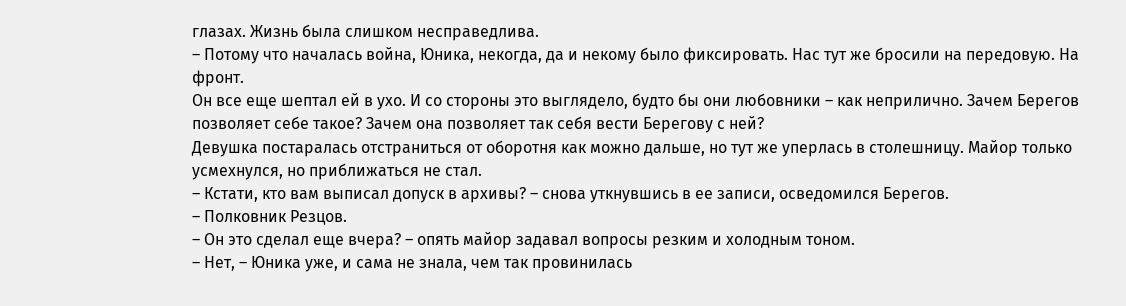глазах. Жизнь была слишком несправедлива.
– Потому что началась война, Юника, некогда, да и некому было фиксировать. Нас тут же бросили на передовую. На фронт.
Он все еще шептал ей в ухо. И со стороны это выглядело, будто бы они любовники – как неприлично. Зачем Берегов позволяет себе такое? Зачем она позволяет так себя вести Берегову с ней?
Девушка постаралась отстраниться от оборотня как можно дальше, но тут же уперлась в столешницу. Майор только усмехнулся, но приближаться не стал.
– Кстати, кто вам выписал допуск в архивы? – снова уткнувшись в ее записи, осведомился Берегов.
– Полковник Резцов.
– Он это сделал еще вчера? – опять майор задавал вопросы резким и холодным тоном.
– Нет, – Юника уже, и сама не знала, чем так провинилась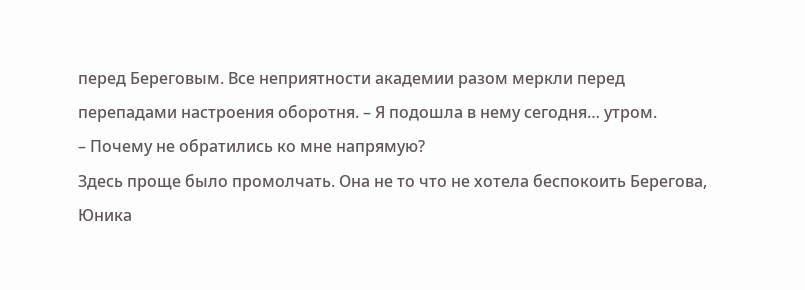перед Береговым. Все неприятности академии разом меркли перед перепадами настроения оборотня. – Я подошла в нему сегодня… утром.
– Почему не обратились ко мне напрямую?
Здесь проще было промолчать. Она не то что не хотела беспокоить Берегова, Юника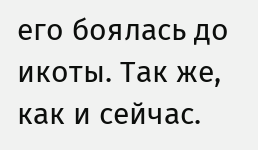его боялась до икоты. Так же, как и сейчас.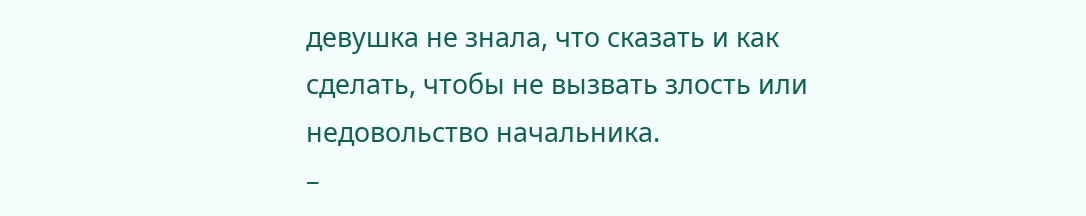девушка не знала, что сказать и как сделать, чтобы не вызвать злость или недовольство начальника.
–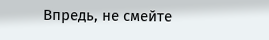Впредь, не смейте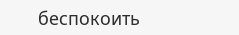беспокоить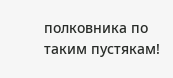полковника по таким пустякам!